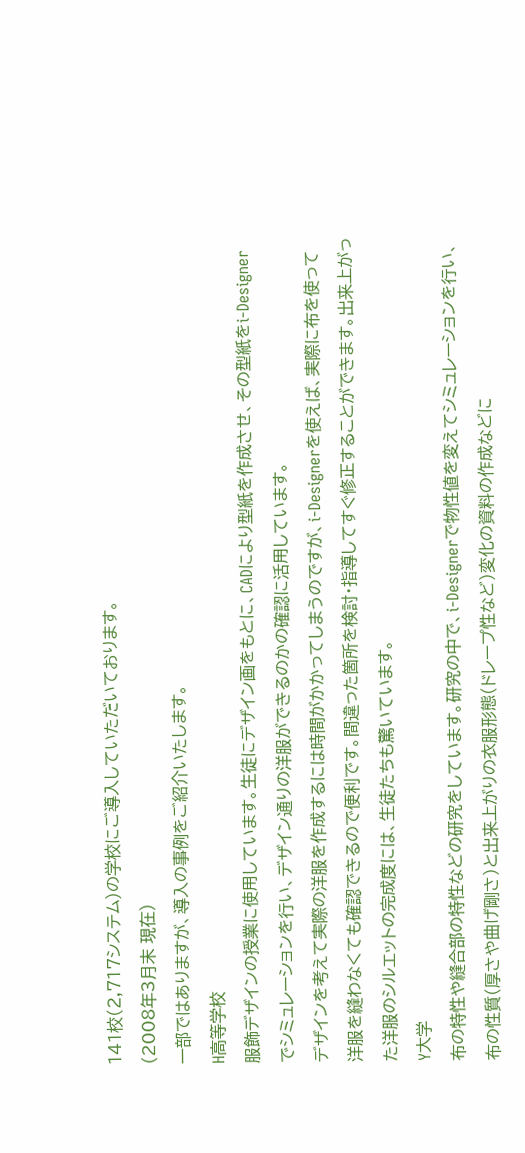141校(2,717システム)の学校にご導入していただいております。
(2008年3月末 現在)
一部ではありますが、導入の事例をご紹介いたします。
H高等学校
服飾デザインの授業に使用しています。生徒にデザイン画をもとに、CADにより型紙を作成させ、その型紙をi-Designerでシミュレーションを行い、デザイン通りの洋服ができるのかの確認に活用しています。
デザインを考えて実際の洋服を作成するには時間がかかってしまうのですが、i-Designerを使えば、実際に布を使って洋服を縫わなくても確認できるので便利です。間違った箇所を検討・指導してすぐ修正することができます。出来上がった洋服のシルエットの完成度には、生徒たちも驚いています。
Y大学
布の特性や縫合部の特性などの研究をしています。研究の中で、i-Designerで物性値を変えてシミュレーションを行い、布の性質(厚さや曲げ剛さ)と出来上がりの衣服形態(ドレープ性など)変化の資料の作成などに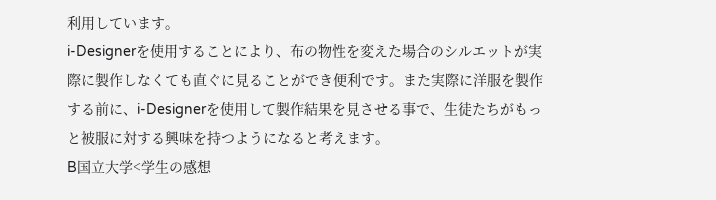利用しています。
i-Designerを使用することにより、布の物性を変えた場合のシルエットが実際に製作しなくても直ぐに見ることができ便利です。また実際に洋服を製作する前に、i-Designerを使用して製作結果を見させる事で、生徒たちがもっと被服に対する興味を持つようになると考えます。
B国立大学<学生の感想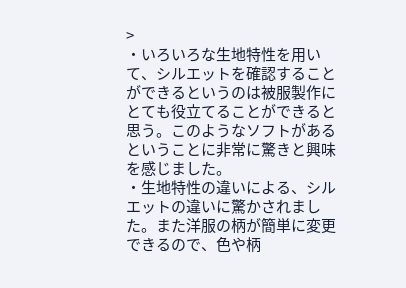>
・いろいろな生地特性を用いて、シルエットを確認することができるというのは被服製作にとても役立てることができると思う。このようなソフトがあるということに非常に驚きと興味を感じました。
・生地特性の違いによる、シルエットの違いに驚かされました。また洋服の柄が簡単に変更できるので、色や柄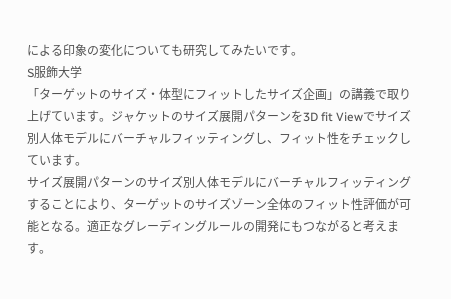による印象の変化についても研究してみたいです。
S服飾大学
「ターゲットのサイズ・体型にフィットしたサイズ企画」の講義で取り上げています。ジャケットのサイズ展開パターンを3D fit Viewでサイズ別人体モデルにバーチャルフィッティングし、フィット性をチェックしています。
サイズ展開パターンのサイズ別人体モデルにバーチャルフィッティングすることにより、ターゲットのサイズゾーン全体のフィット性評価が可能となる。適正なグレーディングルールの開発にもつながると考えます。